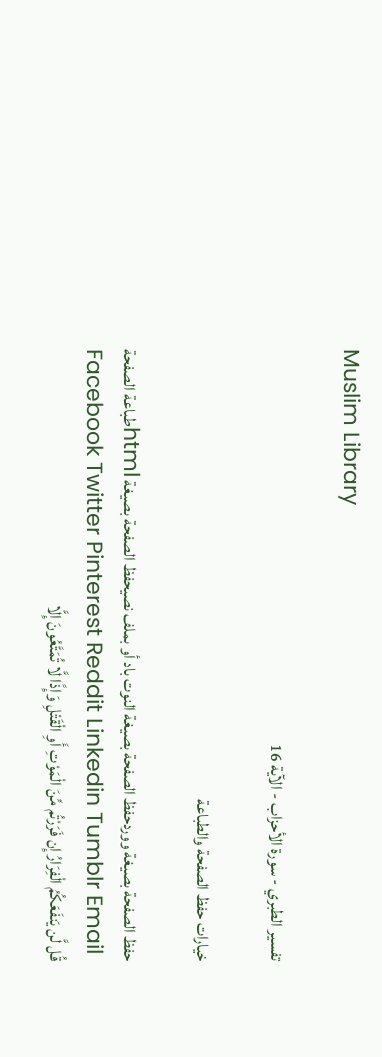Muslim Library

تفسير الطبري - سورة الأحزاب - الآية 16

خيارات حفظ الصفحة والطباعة

حفظ الصفحة بصيغة ووردحفظ الصفحة بصيغة النوت باد أو بملف نصيحفظ الصفحة بصيغة htmlطباعة الصفحة
Facebook Twitter Pinterest Reddit Linkedin Tumblr Email
قُل لَّن يَنفَعَكُمُ الْفِرَارُ إِن فَرَرْتُم مِّنَ الْمَوْتِ أَوِ الْقَتْلِ وَإِذًا لَّا تُمَتَّعُونَ إِلَّا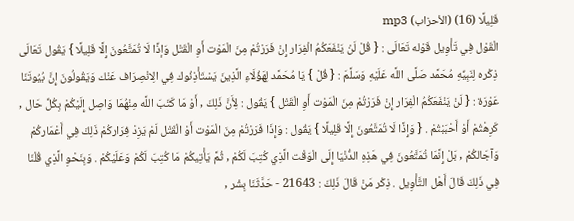قَلِيلًا (16) (الأحزاب) mp3
الْقَوْل فِي تَأْوِيل قَوْله تَعَالَى : { قُلْ لَنْ يَنْفَعَكُمُ الْفِرَار إِنْ فَرَرْتُمْ مِنَ الْمَوْت أَوِ الْقَتْل وَإذًا لَا تُمَتَّعُونَ إِلَّا قَلِيلًا } يَقُول تَعَالَى ذِكْره لِنَبِيِّهِ مُحَمَّد صَلَّى اللَّه عَلَيْهِ وَسَلَّمَ : { قُلْ } يَا مُحَمَّد لِهَؤُلَاءِ الَّذِينَ يَسْتَأْذِنُوك فِي الِانْصِرَاف عَنْك وَيَقُولُونَ إِنَّ بُيُوتَنَا عَوْرَة : { لَنْ يَنْفَعَكُمُ الْفِرَار إِنْ فَرَرْتُمْ مِنَ الْمَوْت أَوِ الْقَتْل } يَقُول : لِأَنَّ ذَلِكَ , أَوْ مَا كَتَبَ اللَّه مِنْهُمَا وَاصِل إِلَيْكُمْ بِكُلِّ حَال , كَرِهْتُمْ أَوْ أَحْبَبْتُمْ . { وَإِذًا لَا تُمَتَّعُونَ إِلَّا قَلِيلًا } يَقُول : وَإِذَا فَرَرْتُمْ مِنَ الْمَوْت أَوْ الْقَتْل لَمْ يَزِدْ فِرَاركُمْ ذَلِكَ فِي أَعْمَاركُمْ وَآجَالكُمْ , بَلْ إِنَّمَا تُمَتَّعُونَ فِي هَذِهِ الدُّنْيَا إِلَى الْوَقْت الَّذِي كُتِبَ لَكُمْ , ثُمَّ يَأْتِيكُمْ مَا كُتِبَ لَكُمْ وَعَلَيْكُمْ . وَبِنَحْوِ الَّذِي قُلْنَا فِي ذَلِكَ قَالَ أَهْل التَّأْوِيل . ذِكْر مَنْ قَالَ ذَلِكَ : 21643 - حَدَّثَنَا بِشْر ,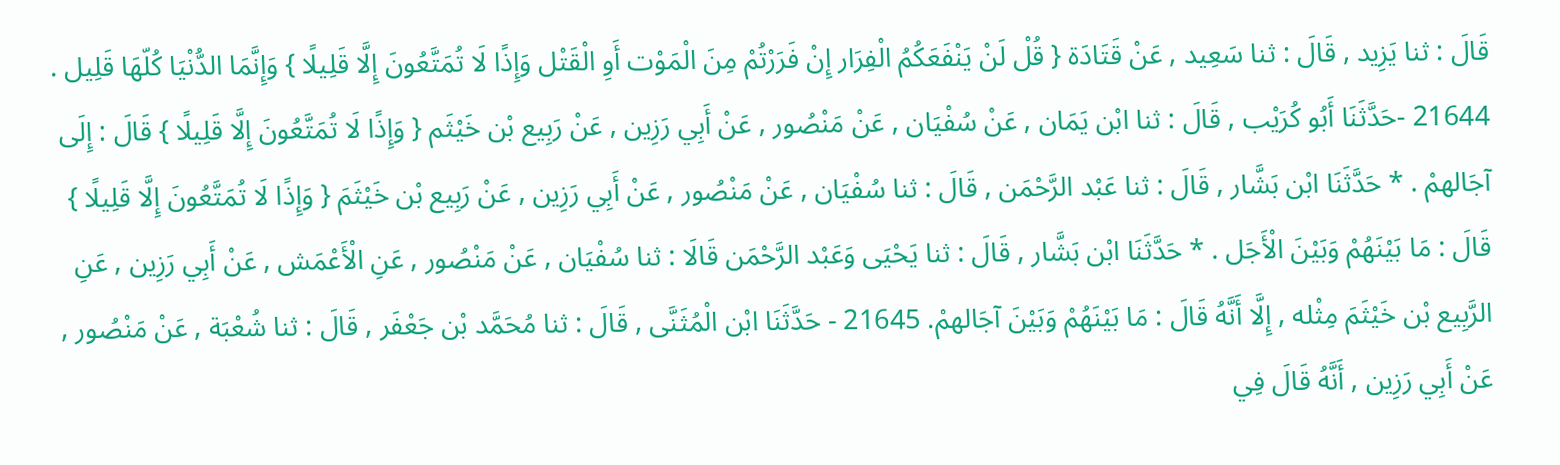قَالَ : ثنا يَزِيد , قَالَ : ثنا سَعِيد , عَنْ قَتَادَة { قُلْ لَنْ يَنْفَعَكُمُ الْفِرَار إِنْ فَرَرْتُمْ مِنَ الْمَوْت أَوِ الْقَتْل وَإِذًا لَا تُمَتَّعُونَ إِلَّا قَلِيلًا } وَإِنَّمَا الدُّنْيَا كُلّهَا قَلِيل . 21644 -حَدَّثَنَا أَبُو كُرَيْب , قَالَ : ثنا ابْن يَمَان , عَنْ سُفْيَان , عَنْ مَنْصُور , عَنْ أَبِي رَزِين , عَنْ رَبِيع بْن خَيْثَم { وَإِذًا لَا تُمَتَّعُونَ إِلَّا قَلِيلًا } قَالَ : إِلَى آجَالهمْ . * حَدَّثَنَا ابْن بَشَّار , قَالَ : ثنا عَبْد الرَّحْمَن , قَالَ : ثنا سُفْيَان , عَنْ مَنْصُور , عَنْ أَبِي رَزِين , عَنْ رَبِيع بْن خَيْثَمَ { وَإِذًا لَا تُمَتَّعُونَ إِلَّا قَلِيلًا } قَالَ : مَا بَيْنَهُمْ وَبَيْنَ الْأَجَل . * حَدَّثَنَا ابْن بَشَّار , قَالَ : ثنا يَحْيَى وَعَبْد الرَّحْمَن قَالَا : ثنا سُفْيَان , عَنْ مَنْصُور , عَنِ الْأَعْمَش , عَنْ أَبِي رَزِين , عَنِ الرَّبِيع بْن خَيْثَمَ مِثْله , إِلَّا أَنَّهُ قَالَ : مَا بَيْنَهُمْ وَبَيْنَ آجَالهمْ. 21645 - حَدَّثَنَا ابْن الْمُثَنَّى , قَالَ : ثنا مُحَمَّد بْن جَعْفَر , قَالَ : ثنا شُعْبَة , عَنْ مَنْصُور , عَنْ أَبِي رَزِين , أَنَّهُ قَالَ فِي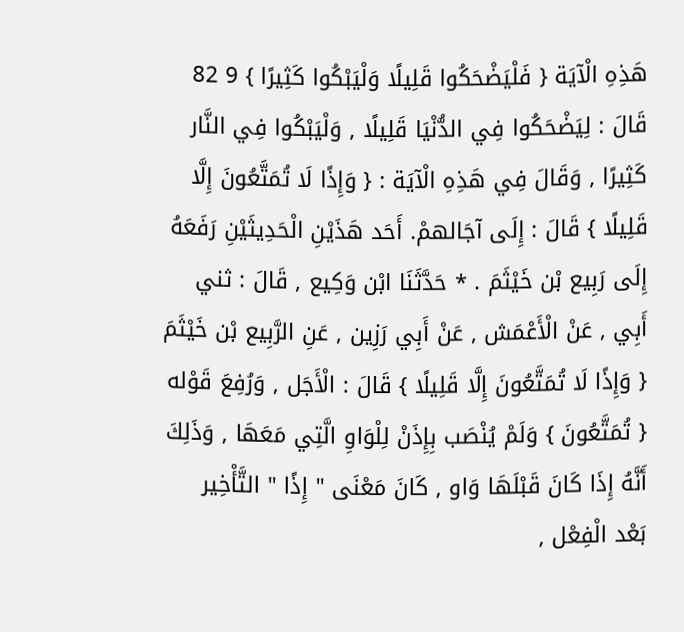هَذِهِ الْآيَة { فَلْيَضْحَكُوا قَلِيلًا وَلْيَبْكُوا كَثِيرًا } 9 82 قَالَ : لِيَضْحَكُوا فِي الدُّنْيَا قَلِيلًا , وَلْيَبْكُوا فِي النَّار كَثِيرًا , وَقَالَ فِي هَذِهِ الْآيَة : { وَإِذًا لَا تُمَتَّعُونَ إِلَّا قَلِيلًا } قَالَ : إِلَى آجَالهمْ. أَحَد هَذَيْنِ الْحَدِيثَيْنِ رَفَعَهُ إِلَى رَبِيع بْن خَيْثَمَ . * حَدَّثَنَا ابْن وَكِيع , قَالَ : ثني أَبِي , عَنْ الْأَعْمَش , عَنْ أَبِي رَزِين , عَنِ الرَّبِيع بْن خَيْثَمَ { وَإِذًا لَا تُمَتَّعُونَ إِلَّا قَلِيلًا } قَالَ : الْأَجَل , وَرُفِعَ قَوْله { تُمَتَّعُونَ } وَلَمْ يُنْصَب بِإِذَنْ لِلْوَاوِ الَّتِي مَعَهَا , وَذَلِكَ أَنَّهُ إِذَا كَانَ قَبْلَهَا وَاو , كَانَ مَعْنَى " إِذًا " التَّأْخِير بَعْد الْفِعْل ,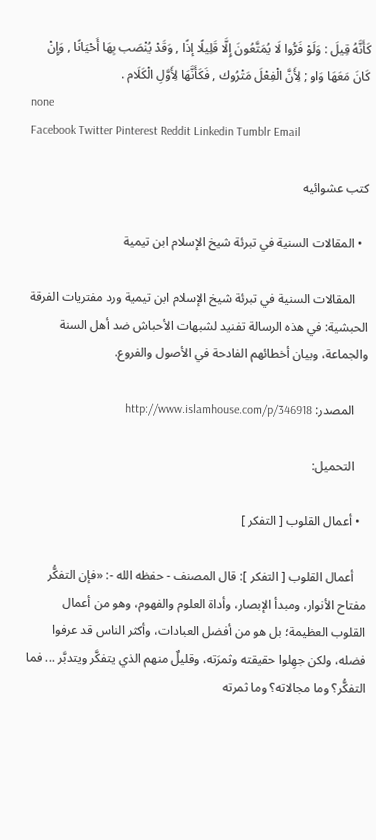كَأَنَّهُ قِيلَ : وَلَوْ فَرُّوا لَا يُمَتَّعُونَ إِلَّا قَلِيلًا إذًا , وَقَدْ يُنْصَب بِهَا أَحْيَانًا , وَإِنْ كَانَ مَعَهَا وَاو ; لِأَنَّ الْفِعْلَ مَتْرُوك , فَكَأَنَّهَا لِأَوَّلِ الْكَلَام .
none
Facebook Twitter Pinterest Reddit Linkedin Tumblr Email

كتب عشوائيه

  • المقالات السنية في تبرئة شيخ الإسلام ابن تيمية

    المقالات السنية في تبرئة شيخ الإسلام ابن تيمية ورد مفتريات الفرقة الحبشية: في هذه الرسالة تفنيد لشبهات الأحباش ضد أهل السنة والجماعة، وبيان أخطائهم الفادحة في الأصول والفروع.

    المصدر: http://www.islamhouse.com/p/346918

    التحميل:

  • أعمال القلوب [ التفكر ]

    أعمال القلوب [ التفكر ]: قال المصنف - حفظه الله -: «فإن التفكُّر مفتاح الأنوار، ومبدأ الإبصار، وأداة العلوم والفهوم، وهو من أعمال القلوب العظيمة؛ بل هو من أفضل العبادات، وأكثر الناس قد عرفوا فضله، ولكن جهِلوا حقيقته وثمرَته، وقليلٌ منهم الذي يتفكَّر ويتدبَّر ... فما التفكُّر؟ وما مجالاته؟ وما ثمرته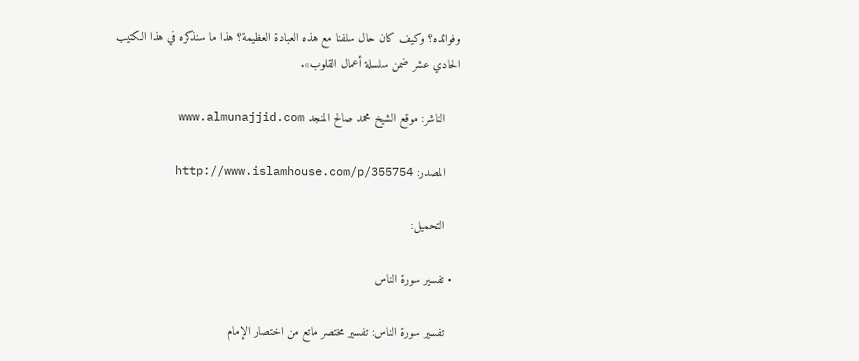وفوائده؟ وكيف كان حال سلفنا مع هذه العبادة العظيمة؟ هذا ما سنذكره في هذا الكتيب الحادي عشر ضمن سلسلة أعمال القلوب».

    الناشر: موقع الشيخ محمد صالح المنجد www.almunajjid.com

    المصدر: http://www.islamhouse.com/p/355754

    التحميل:

  • تفسير سورة الناس

    تفسير سورة الناس: تفسير مختصر ماتع من اختصار الإمام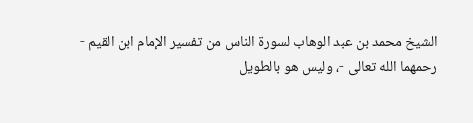الشيخ محمد بن عبد الوهاب لسورة الناس من تفسير الإمام ابن القيم - رحمهما الله تعالى -، وليس هو بالطويل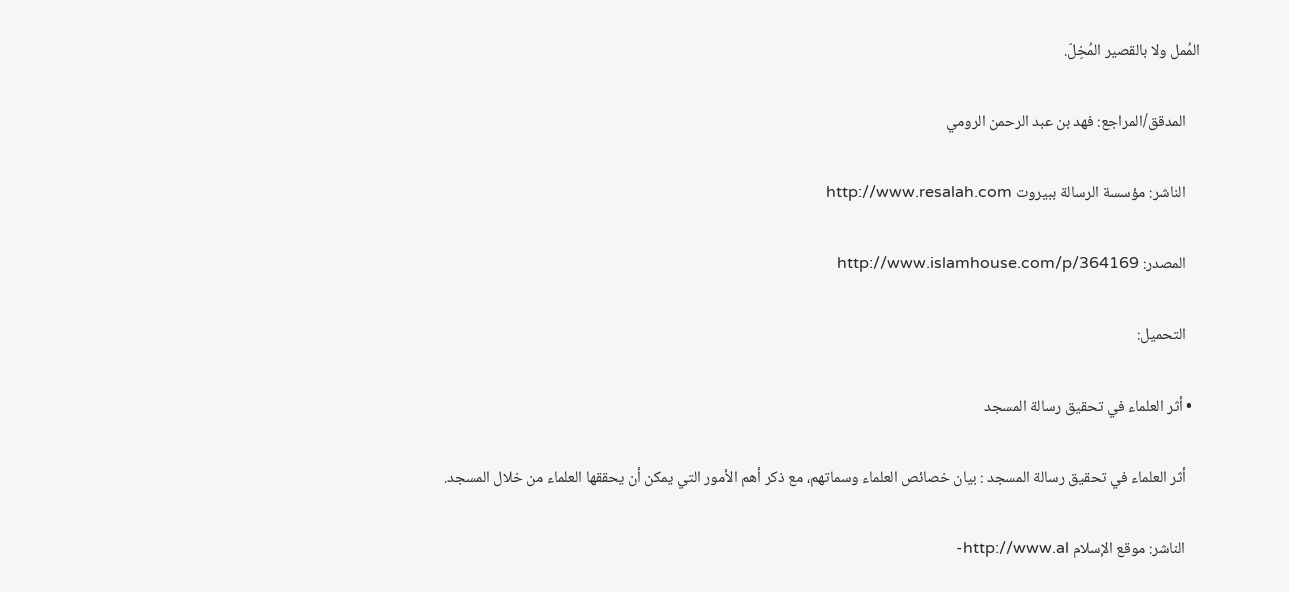المُمل ولا بالقصير المُخِلّ.

    المدقق/المراجع: فهد بن عبد الرحمن الرومي

    الناشر: مؤسسة الرسالة ببيروت http://www.resalah.com

    المصدر: http://www.islamhouse.com/p/364169

    التحميل:

  • أثر العلماء في تحقيق رسالة المسجد

    أثر العلماء في تحقيق رسالة المسجد : بيان خصائص العلماء وسماتهم، مع ذكر أهم الأمور التي يمكن أن يحققها العلماء من خلال المسجد.

    الناشر: موقع الإسلام http://www.al-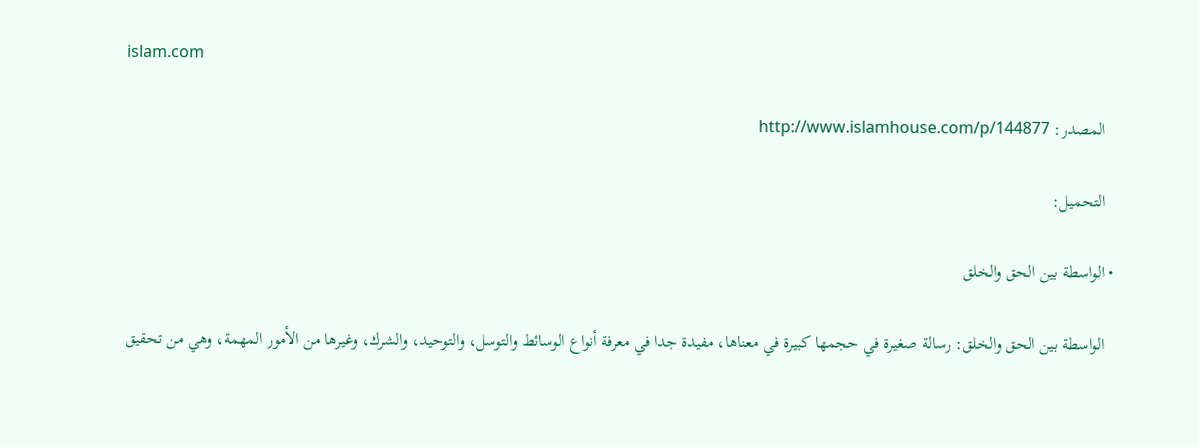islam.com

    المصدر: http://www.islamhouse.com/p/144877

    التحميل:

  • الواسطة بين الحق والخلق

    الواسطة بين الحق والخلق: رسالة صغيرة في حجمها كبيرة في معناها، مفيدة جدا في معرفة أنواع الوسائط والتوسل، والتوحيد، والشرك، وغيرها من الأمور المهمة، وهي من تحقيق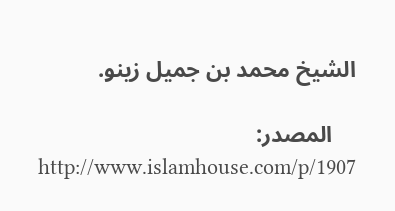الشيخ محمد بن جميل زينو.

    المصدر: http://www.islamhouse.com/p/1907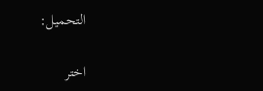التحميل:

اختر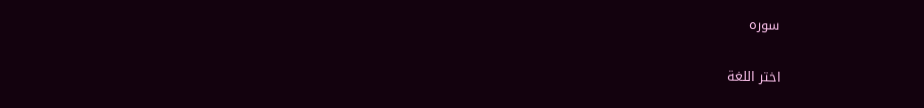سوره

اختر اللغة